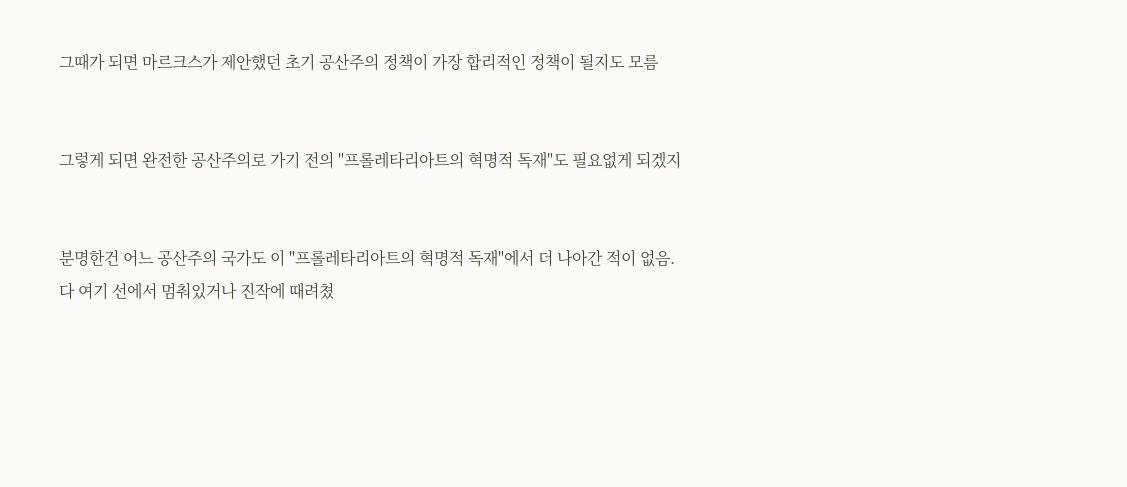그때가 되면 마르크스가 제안했던 초기 공산주의 정책이 가장 합리적인 정책이 될지도 모름


그렇게 되면 완전한 공산주의로 가기 전의 "프롤레타리아트의 혁명적 독재"도 필요없게 되겠지


분명한건 어느 공산주의 국가도 이 "프롤레타리아트의 혁명적 독재"에서 더 나아간 적이 없음. 다 여기 선에서 멈춰있거나 진작에 때려쳤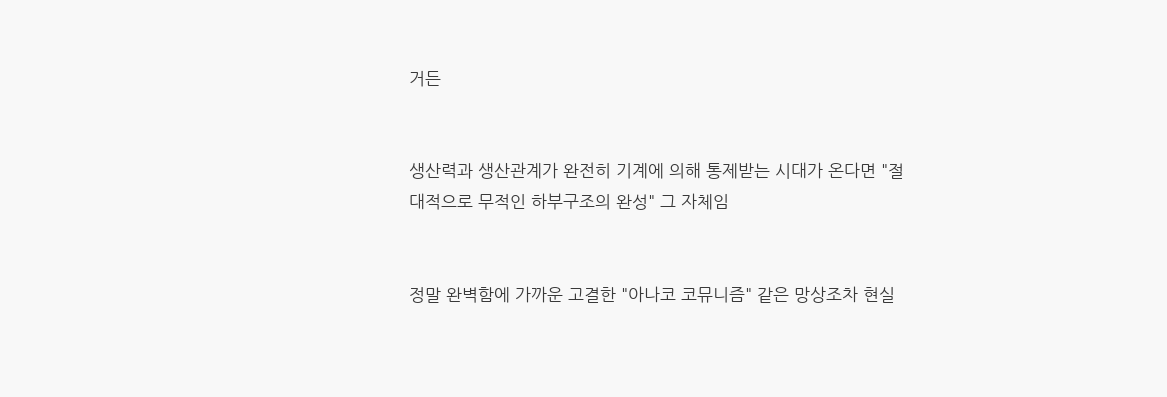거든


생산력과 생산관계가 완전히 기계에 의해 통제받는 시대가 온다면 "절대적으로 무적인 하부구조의 완성" 그 자체임


정말 완벽함에 가까운 고결한 "아나코 코뮤니즘" 같은 망상조차 현실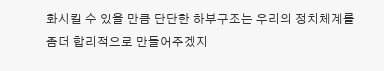화시킬 수 있을 만큼 단단한 하부구조는 우리의 정치체계를 좀더 합리적으로 만들어주겠지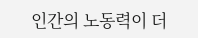인간의 노동력이 더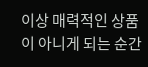이상 매력적인 상품이 아니게 되는 순간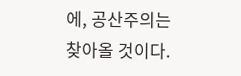에, 공산주의는 찾아올 것이다.